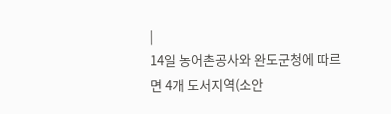|
14일 농어촌공사와 완도군청에 따르면 4개 도서지역(소안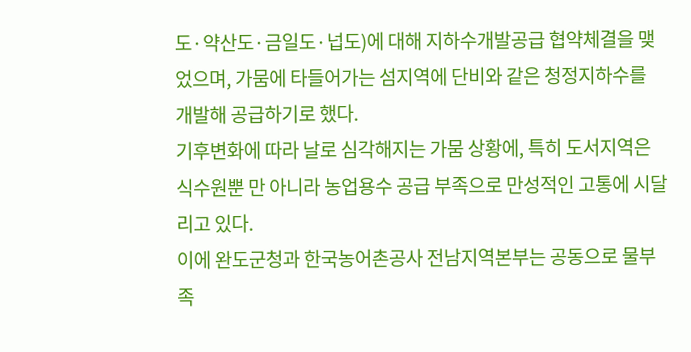도·약산도·금일도·넙도)에 대해 지하수개발공급 협약체결을 맺었으며, 가뭄에 타들어가는 섬지역에 단비와 같은 청정지하수를 개발해 공급하기로 했다.
기후변화에 따라 날로 심각해지는 가뭄 상황에, 특히 도서지역은 식수원뿐 만 아니라 농업용수 공급 부족으로 만성적인 고통에 시달리고 있다.
이에 완도군청과 한국농어촌공사 전남지역본부는 공동으로 물부족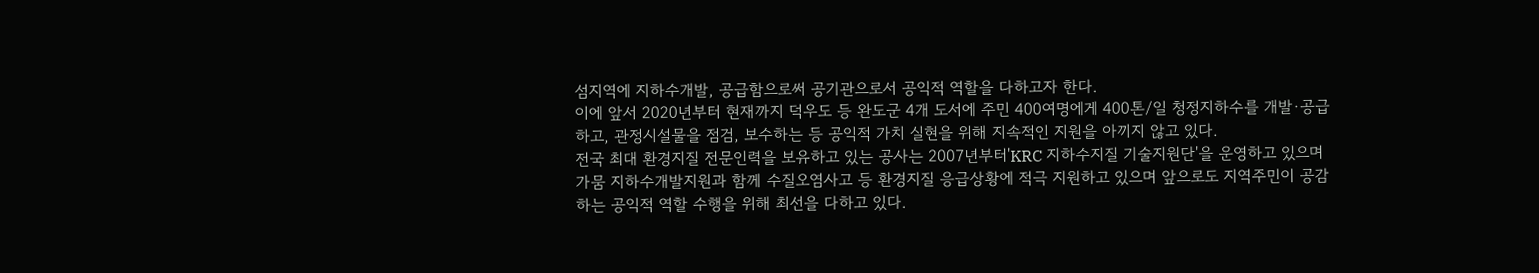섬지역에 지하수개발, 공급함으로써 공기관으로서 공익적 역할을 다하고자 한다.
이에 앞서 2020년부터 현재까지 덕우도 등 완도군 4개 도서에 주민 400여명에게 400톤/일 청정지하수를 개발·공급하고, 관정시설물을 점검, 보수하는 등 공익적 가치 실현을 위해 지속적인 지원을 아끼지 않고 있다.
전국 최대 환경지질 전문인력을 보유하고 있는 공사는 2007년부터'KRC 지하수지질 기술지원단'을 운영하고 있으며 가뭄 지하수개발지원과 함께 수질오염사고 등 환경지질 응급상황에 적극 지원하고 있으며 앞으로도 지역주민이 공감하는 공익적 역할 수행을 위해 최선을 다하고 있다.